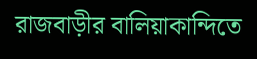রাজবাড়ীর বালিয়াকান্দিতে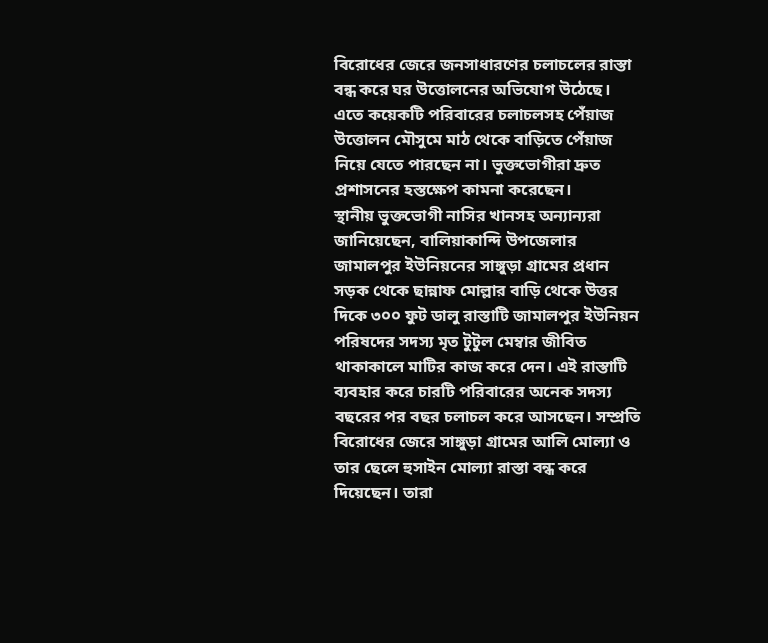বিরোধের জেরে জনসাধারণের চলাচলের রাস্তা বন্ধ করে ঘর উত্তোলনের অভিযোগ উঠেছে। এতে কয়েকটি পরিবারের চলাচলসহ পেঁয়াজ উত্তোলন মৌসুমে মাঠ থেকে বাড়িতে পেঁয়াজ নিয়ে যেতে পারছেন না। ভুক্তভোগীরা দ্রুত প্রশাসনের হস্তক্ষেপ কামনা করেছেন।
স্থানীয় ভুক্তভোগী নাসির খানসহ অন্যান্যরা জানিয়েছেন, বালিয়াকান্দি উপজেলার জামালপুর ইউনিয়নের সাঙ্গুড়া গ্রামের প্রধান সড়ক থেকে ছান্নাফ মোল্লার বাড়ি থেকে উত্তর দিকে ৩০০ ফুট ডালু রাস্তাটি জামালপুর ইউনিয়ন পরিষদের সদস্য মৃত টুটুল মেম্বার জীবিত থাকাকালে মাটির কাজ করে দেন। এই রাস্তাটি ব্যবহার করে চারটি পরিবারের অনেক সদস্য বছরের পর বছর চলাচল করে আসছেন। সম্প্রতি বিরোধের জেরে সাঙ্গুড়া গ্রামের আলি মোল্যা ও তার ছেলে হুসাইন মোল্যা রাস্তা বন্ধ করে দিয়েছেন। তারা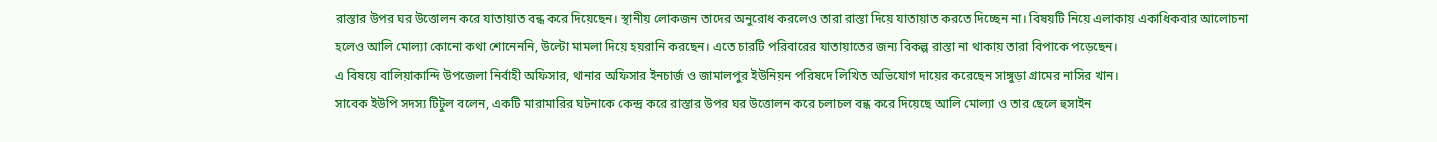রাস্তার উপর ঘর উত্তোলন করে যাতায়াত বন্ধ করে দিয়েছেন। স্থানীয় লোকজন তাদের অনুরোধ করলেও তারা রাস্তা দিয়ে যাতায়াত করতে দিচ্ছেন না। বিষয়টি নিয়ে এলাকায় একাধিকবার আলোচনা হলেও আলি মোল্যা কোনো কথা শোনেননি, উল্টো মামলা দিয়ে হয়রানি করছেন। এতে চারটি পরিবারের যাতায়াতের জন্য বিকল্প রাস্তা না থাকায় তারা বিপাকে পড়েছেন।
এ বিষয়ে বালিয়াকান্দি উপজেলা নির্বাহী অফিসার, থানার অফিসার ইনচার্জ ও জামালপুর ইউনিয়ন পরিষদে লিখিত অভিযোগ দায়ের করেছেন সাঙ্গুড়া গ্রামের নাসির খান।
সাবেক ইউপি সদস্য টিটুল বলেন, একটি মারামারির ঘটনাকে কেন্দ্র করে রাস্তার উপর ঘর উত্তোলন করে চলাচল বন্ধ করে দিয়েছে আলি মোল্যা ও তার ছেলে হুসাইন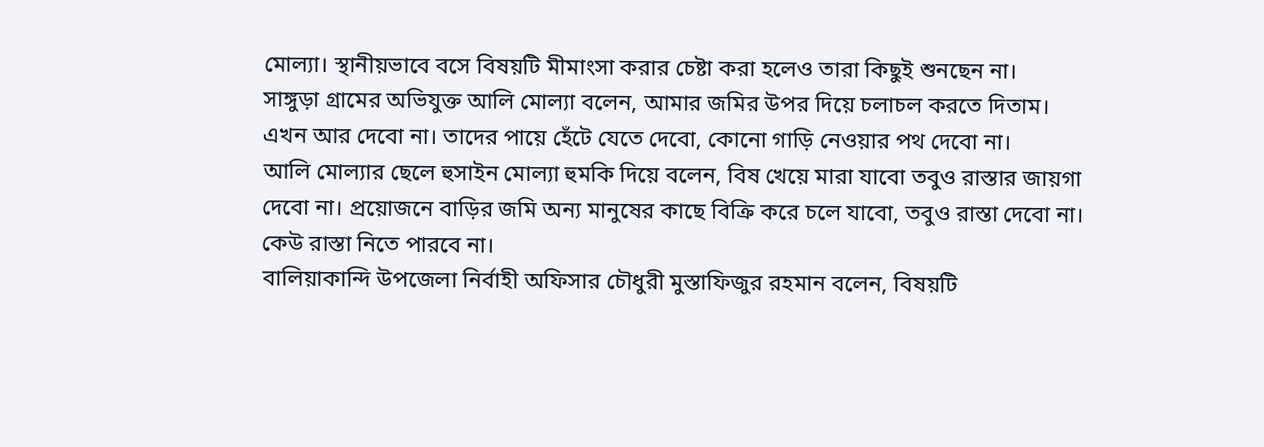মোল্যা। স্থানীয়ভাবে বসে বিষয়টি মীমাংসা করার চেষ্টা করা হলেও তারা কিছুই শুনছেন না।
সাঙ্গুড়া গ্রামের অভিযুক্ত আলি মোল্যা বলেন, আমার জমির উপর দিয়ে চলাচল করতে দিতাম। এখন আর দেবো না। তাদের পায়ে হেঁটে যেতে দেবো, কোনো গাড়ি নেওয়ার পথ দেবো না।
আলি মোল্যার ছেলে হুসাইন মোল্যা হুমকি দিয়ে বলেন, বিষ খেয়ে মারা যাবো তবুও রাস্তার জায়গা দেবো না। প্রয়োজনে বাড়ির জমি অন্য মানুষের কাছে বিক্রি করে চলে যাবো, তবুও রাস্তা দেবো না। কেউ রাস্তা নিতে পারবে না।
বালিয়াকান্দি উপজেলা নির্বাহী অফিসার চৌধুরী মুস্তাফিজুর রহমান বলেন, বিষয়টি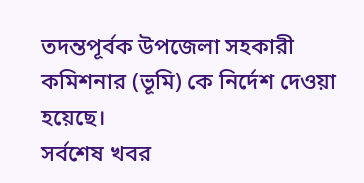তদন্তপূর্বক উপজেলা সহকারী কমিশনার (ভূমি) কে নির্দেশ দেওয়া হয়েছে।
সর্বশেষ খবর